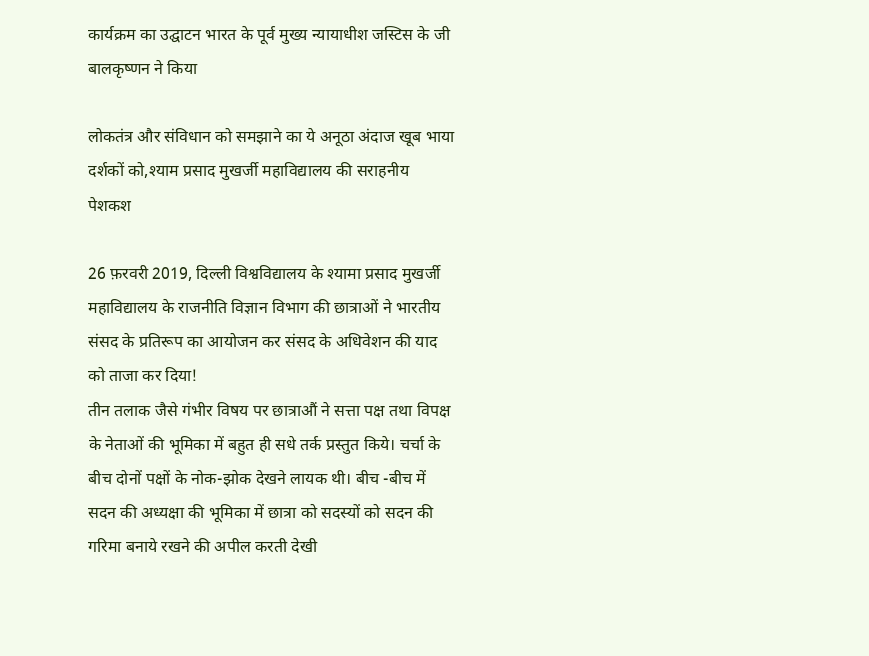कार्यक्रम का उद्घाटन भारत के पूर्व मुख्य न्यायाधीश जस्टिस के जी बालकृष्णन ने किया

लोकतंत्र और संविधान को समझाने का ये अनूठा अंदाज खूब भाया दर्शकों को,श्याम प्रसाद मुखर्जी महाविद्यालय की सराहनीय पेशकश

26 फ़रवरी 2019, दिल्ली विश्वविद्यालय के श्यामा प्रसाद मुखर्जी महाविद्यालय के राजनीति विज्ञान विभाग की छात्राओं ने भारतीय संसद के प्रतिरूप का आयोजन कर संसद के अधिवेशन की याद को ताजा कर दिया!
तीन तलाक जैसे गंभीर विषय पर छात्राऔं ने सत्ता पक्ष तथा विपक्ष के नेताओं की भूमिका में बहुत ही सधे तर्क प्रस्तुत किये। चर्चा के बीच दोनों पक्षों के नोक-झोक देखने लायक थी। बीच -बीच में सदन की अध्यक्षा की भूमिका में छात्रा को सदस्यों को सदन की गरिमा बनाये रखने की अपील करती देखी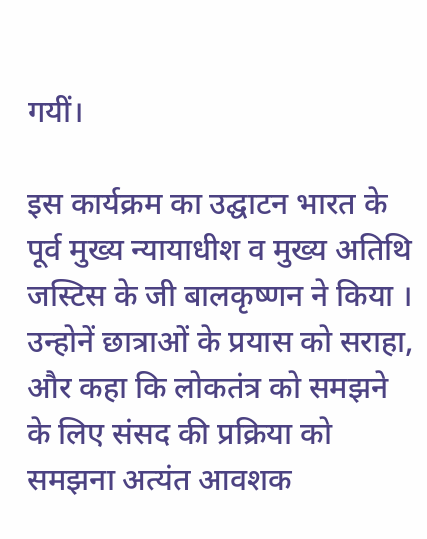गयीं।

इस कार्यक्रम का उद्घाटन भारत के पूर्व मुख्य न्यायाधीश व मुख्य अतिथि जस्टिस के जी बालकृष्णन ने किया । उन्होनें छात्राओं के प्रयास को सराहा, और कहा कि लोकतंत्र को समझने के लिए संसद की प्रक्रिया को समझना अत्यंत आवशक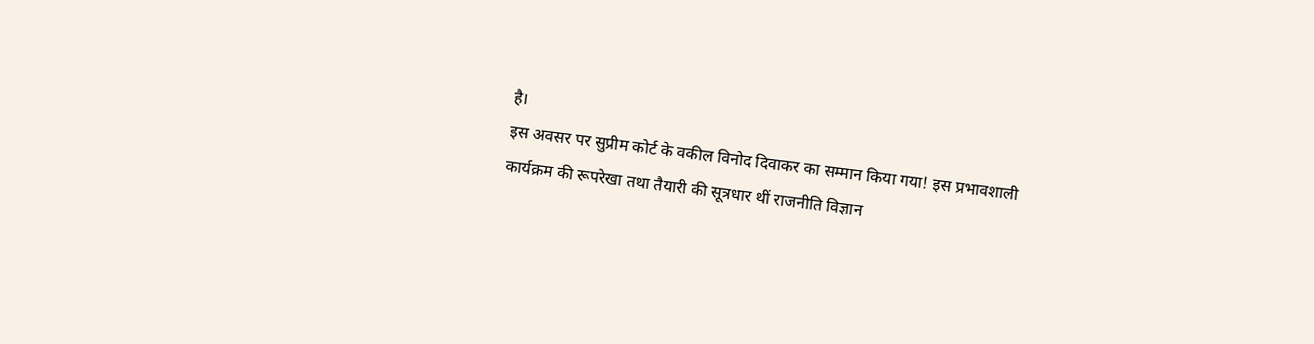है।
इस अवसर पर सुप्रीम कोर्ट के वकील विनोद दिवाकर का सम्मान किया गया! इस प्रभावशाली कार्यक्रम की रूपरेखा तथा तैयारी की सूत्रधार थीं राजनीति विज्ञान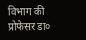विभाग की प्रोफेसर डा०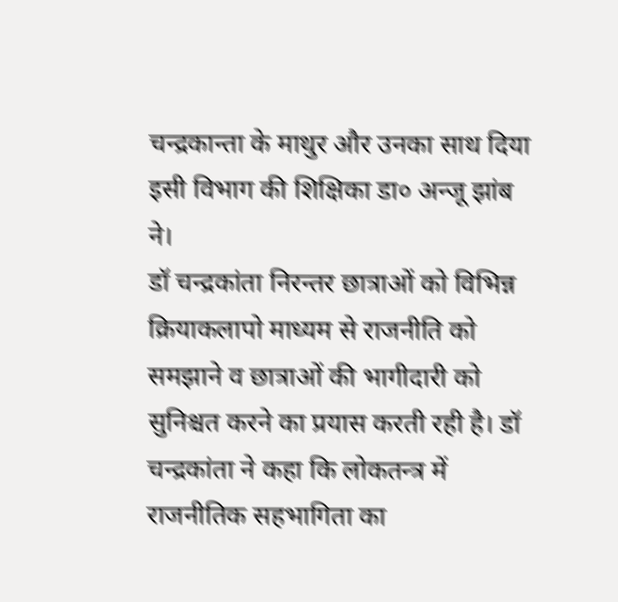चन्द्रकान्ता के माथुर और उनका साथ दिया इसी विभाग की शिक्षिका डा० अन्जू झांब ने।
डॉ चन्द्रकांता निरन्तर छात्राओं को विभिन्न क्रियाकलापो माध्यम से राजनीति को समझाने व छात्राओं की भागीदारी को सुनिश्चत करने का प्रयास करती रही है। डॉ चन्द्रकांता ने कहा कि लोकतन्त्र में राजनीतिक सहभागिता का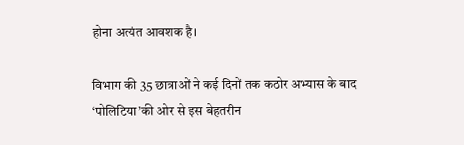होना अत्यंत आवशक है।

विभाग की 35 छात्राओं ने कई दिनों तक कठोर अभ्यास के बाद ‘पोलिटिया’की ओर से इस बेहतरीन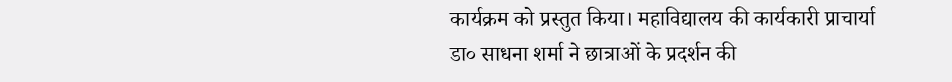कार्यक्रम को प्रस्तुत किया। महाविद्यालय की कार्यकारी प्राचार्या डा० साधना शर्मा ने छात्राओं के प्रदर्शन की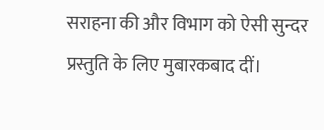सराहना की और विभाग को ऐसी सुन्दर प्रस्तुति के लिए मुबारकबाद दीं।